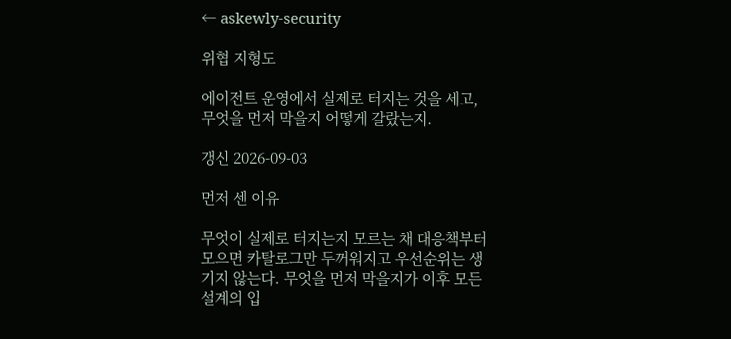← askewly-security

위협 지형도

에이전트 운영에서 실제로 터지는 것을 세고, 무엇을 먼저 막을지 어떻게 갈랐는지.

갱신 2026-09-03

먼저 센 이유

무엇이 실제로 터지는지 모르는 채 대응책부터 모으면 카탈로그만 두꺼워지고 우선순위는 생기지 않는다. 무엇을 먼저 막을지가 이후 모든 설계의 입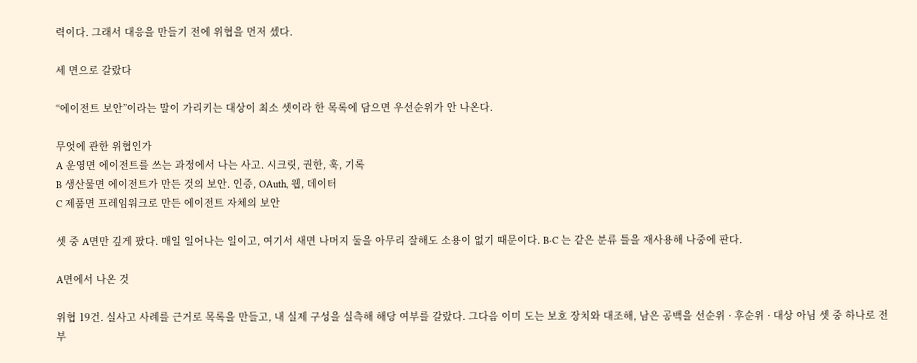력이다. 그래서 대응을 만들기 전에 위협을 먼저 셌다.

세 면으로 갈랐다

“에이전트 보안”이라는 말이 가리키는 대상이 최소 셋이라 한 목록에 담으면 우선순위가 안 나온다.

무엇에 관한 위협인가
A 운영면 에이전트를 쓰는 과정에서 나는 사고. 시크릿, 권한, 훅, 기록
B 생산물면 에이전트가 만든 것의 보안. 인증, OAuth, 웹, 데이터
C 제품면 프레임워크로 만든 에이전트 자체의 보안

셋 중 A면만 깊게 팠다. 매일 일어나는 일이고, 여기서 새면 나머지 둘을 아무리 잘해도 소용이 없기 때문이다. B·C 는 같은 분류 틀을 재사용해 나중에 판다.

A면에서 나온 것

위협 19건. 실사고 사례를 근거로 목록을 만들고, 내 실제 구성을 실측해 해당 여부를 갈랐다. 그다음 이미 도는 보호 장치와 대조해, 남은 공백을 선순위 · 후순위 · 대상 아님 셋 중 하나로 전부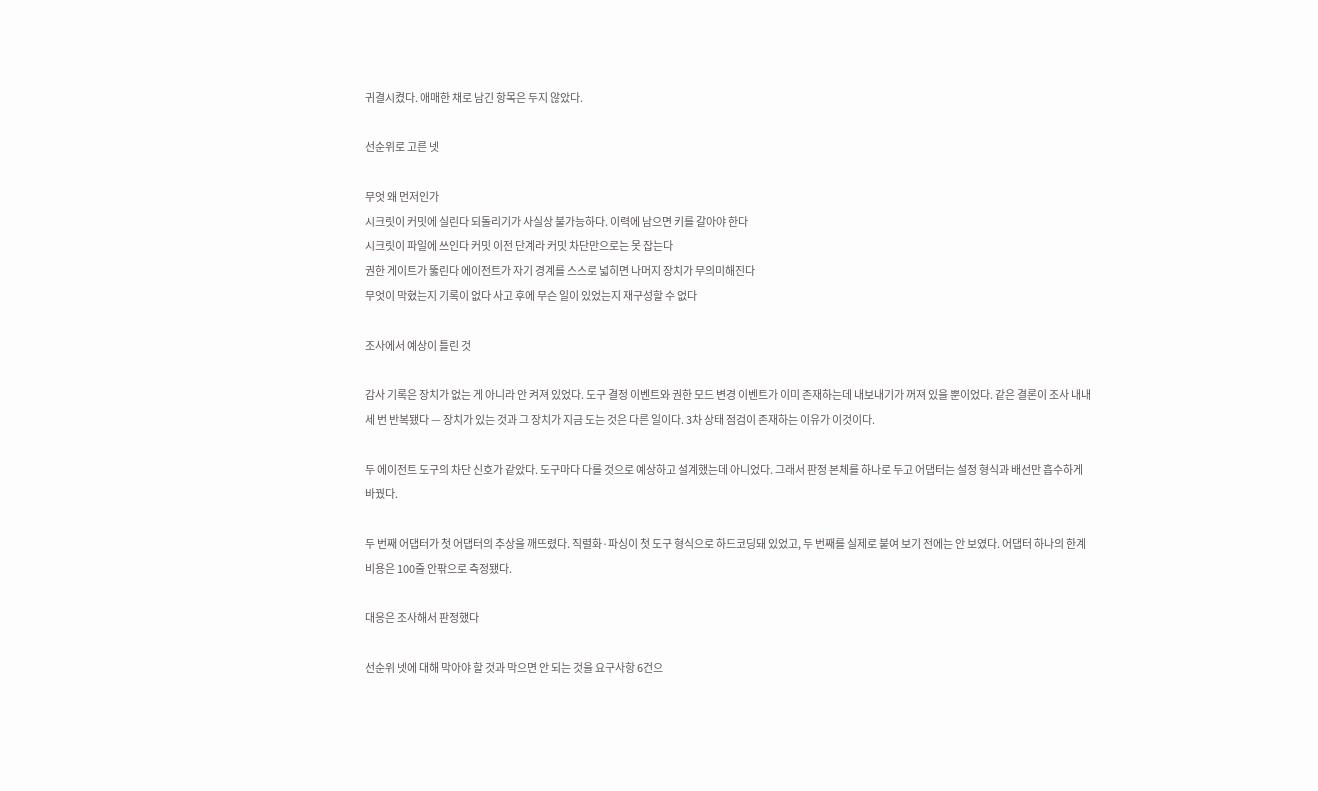귀결시켰다. 애매한 채로 남긴 항목은 두지 않았다.

선순위로 고른 넷

무엇 왜 먼저인가
시크릿이 커밋에 실린다 되돌리기가 사실상 불가능하다. 이력에 남으면 키를 갈아야 한다
시크릿이 파일에 쓰인다 커밋 이전 단계라 커밋 차단만으로는 못 잡는다
권한 게이트가 뚫린다 에이전트가 자기 경계를 스스로 넓히면 나머지 장치가 무의미해진다
무엇이 막혔는지 기록이 없다 사고 후에 무슨 일이 있었는지 재구성할 수 없다

조사에서 예상이 틀린 것

감사 기록은 장치가 없는 게 아니라 안 켜져 있었다. 도구 결정 이벤트와 권한 모드 변경 이벤트가 이미 존재하는데 내보내기가 꺼져 있을 뿐이었다. 같은 결론이 조사 내내 세 번 반복됐다 — 장치가 있는 것과 그 장치가 지금 도는 것은 다른 일이다. 3차 상태 점검이 존재하는 이유가 이것이다.

두 에이전트 도구의 차단 신호가 같았다. 도구마다 다를 것으로 예상하고 설계했는데 아니었다. 그래서 판정 본체를 하나로 두고 어댑터는 설정 형식과 배선만 흡수하게 바꿨다.

두 번째 어댑터가 첫 어댑터의 추상을 깨뜨렸다. 직렬화·파싱이 첫 도구 형식으로 하드코딩돼 있었고, 두 번째를 실제로 붙여 보기 전에는 안 보였다. 어댑터 하나의 한계 비용은 100줄 안팎으로 측정됐다.

대응은 조사해서 판정했다

선순위 넷에 대해 막아야 할 것과 막으면 안 되는 것을 요구사항 6건으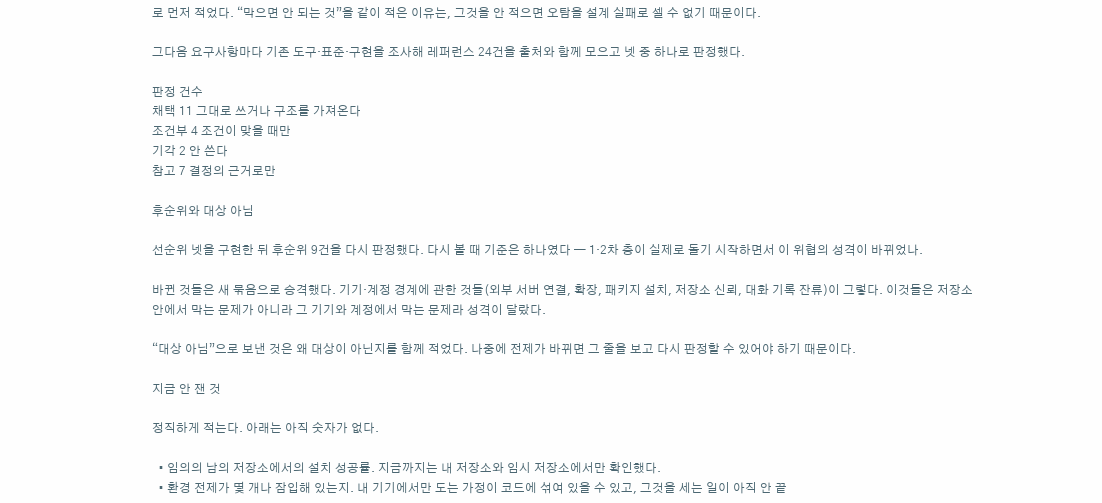로 먼저 적었다. “막으면 안 되는 것”을 같이 적은 이유는, 그것을 안 적으면 오탐을 설계 실패로 셀 수 없기 때문이다.

그다음 요구사항마다 기존 도구·표준·구현을 조사해 레퍼런스 24건을 출처와 함께 모으고 넷 중 하나로 판정했다.

판정 건수
채택 11 그대로 쓰거나 구조를 가져온다
조건부 4 조건이 맞을 때만
기각 2 안 쓴다
참고 7 결정의 근거로만

후순위와 대상 아님

선순위 넷을 구현한 뒤 후순위 9건을 다시 판정했다. 다시 볼 때 기준은 하나였다 — 1·2차 층이 실제로 돌기 시작하면서 이 위협의 성격이 바뀌었나.

바뀐 것들은 새 묶음으로 승격했다. 기기·계정 경계에 관한 것들(외부 서버 연결, 확장, 패키지 설치, 저장소 신뢰, 대화 기록 잔류)이 그렇다. 이것들은 저장소 안에서 막는 문제가 아니라 그 기기와 계정에서 막는 문제라 성격이 달랐다.

“대상 아님”으로 보낸 것은 왜 대상이 아닌지를 함께 적었다. 나중에 전제가 바뀌면 그 줄을 보고 다시 판정할 수 있어야 하기 때문이다.

지금 안 잰 것

정직하게 적는다. 아래는 아직 숫자가 없다.

  • 임의의 남의 저장소에서의 설치 성공률. 지금까지는 내 저장소와 임시 저장소에서만 확인했다.
  • 환경 전제가 몇 개나 잠입해 있는지. 내 기기에서만 도는 가정이 코드에 섞여 있을 수 있고, 그것을 세는 일이 아직 안 끝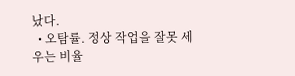났다.
  • 오탐률. 정상 작업을 잘못 세우는 비율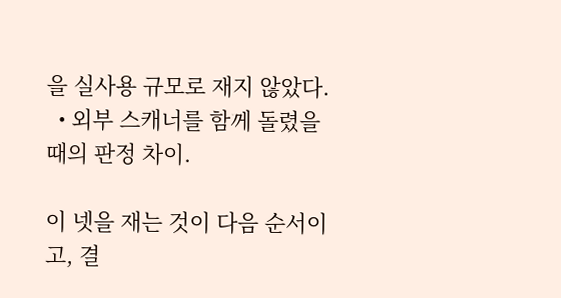을 실사용 규모로 재지 않았다.
  • 외부 스캐너를 함께 돌렸을 때의 판정 차이.

이 넷을 재는 것이 다음 순서이고, 결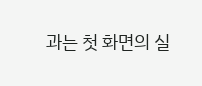과는 첫 화면의 실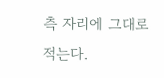측 자리에 그대로 적는다.